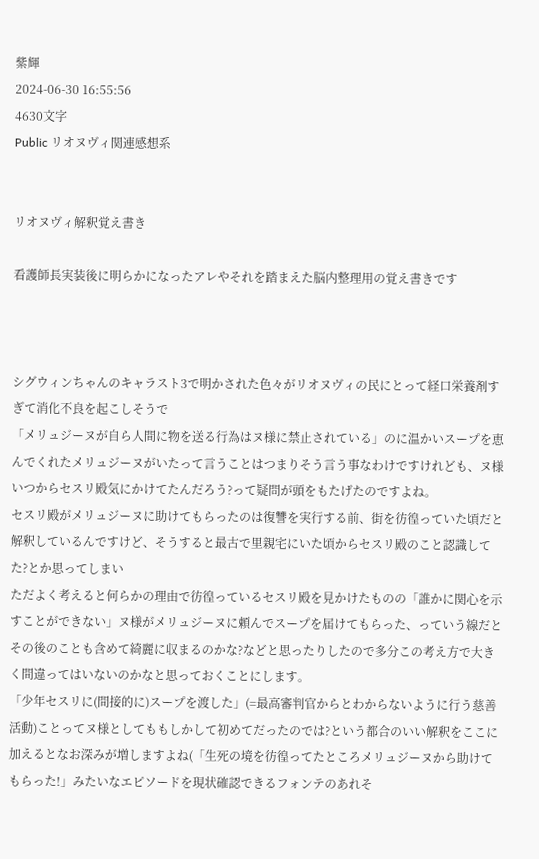紫輝
2024-06-30 16:55:56
4630文字
Public リオヌヴィ関連感想系


リオヌヴィ解釈覚え書き

看護師長実装後に明らかになったアレやそれを踏まえた脳内整理用の覚え書きです



シグウィンちゃんのキャラスト3で明かされた色々がリオヌヴィの民にとって経口栄養剤すぎて消化不良を起こしそうで
「メリュジーヌが自ら人間に物を送る行為はヌ様に禁止されている」のに温かいスープを恵んでくれたメリュジーヌがいたって言うことはつまりそう言う事なわけですけれども、ヌ様いつからセスリ殿気にかけてたんだろう?って疑問が頭をもたげたのですよね。
セスリ殿がメリュジーヌに助けてもらったのは復讐を実行する前、街を彷徨っていた頃だと解釈しているんですけど、そうすると最古で里親宅にいた頃からセスリ殿のこと認識してた?とか思ってしまい
ただよく考えると何らかの理由で彷徨っているセスリ殿を見かけたものの「誰かに関心を示すことができない」ヌ様がメリュジーヌに頼んでスープを届けてもらった、っていう線だとその後のことも含めて綺麗に収まるのかな?などと思ったりしたので多分この考え方で大きく間違ってはいないのかなと思っておくことにします。
「少年セスリに(間接的に)スープを渡した」(=最高審判官からとわからないように行う慈善活動)ことってヌ様としてももしかして初めてだったのでは?という都合のいい解釈をここに加えるとなお深みが増しますよね(「生死の境を彷徨ってたところメリュジーヌから助けてもらった!」みたいなエピソードを現状確認できるフォンテのあれそ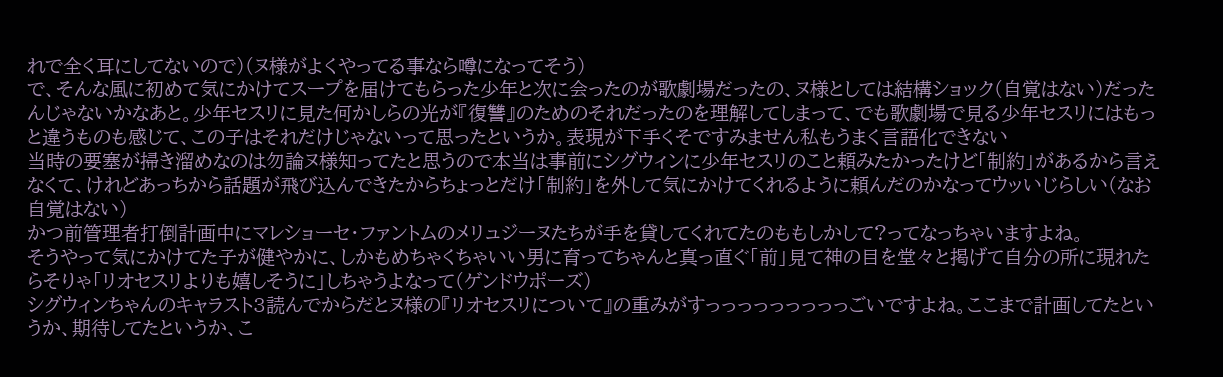れで全く耳にしてないので)(ヌ様がよくやってる事なら噂になってそう)
で、そんな風に初めて気にかけてスープを届けてもらった少年と次に会ったのが歌劇場だったの、ヌ様としては結構ショック(自覚はない)だったんじゃないかなあと。少年セスリに見た何かしらの光が『復讐』のためのそれだったのを理解してしまって、でも歌劇場で見る少年セスリにはもっと違うものも感じて、この子はそれだけじゃないって思ったというか。表現が下手くそですみません私もうまく言語化できない
当時の要塞が掃き溜めなのは勿論ヌ様知ってたと思うので本当は事前にシグウィンに少年セスリのこと頼みたかったけど「制約」があるから言えなくて、けれどあっちから話題が飛び込んできたからちょっとだけ「制約」を外して気にかけてくれるように頼んだのかなってウッいじらしい(なお自覚はない)
かつ前管理者打倒計画中にマレショーセ・ファントムのメリュジーヌたちが手を貸してくれてたのももしかして?ってなっちゃいますよね。
そうやって気にかけてた子が健やかに、しかもめちゃくちゃいい男に育ってちゃんと真っ直ぐ「前」見て神の目を堂々と掲げて自分の所に現れたらそりゃ「リオセスリよりも嬉しそうに」しちゃうよなって(ゲンドウポーズ)
シグウィンちゃんのキャラスト3読んでからだとヌ様の『リオセスリについて』の重みがすっっっっっっっっっごいですよね。ここまで計画してたというか、期待してたというか、こ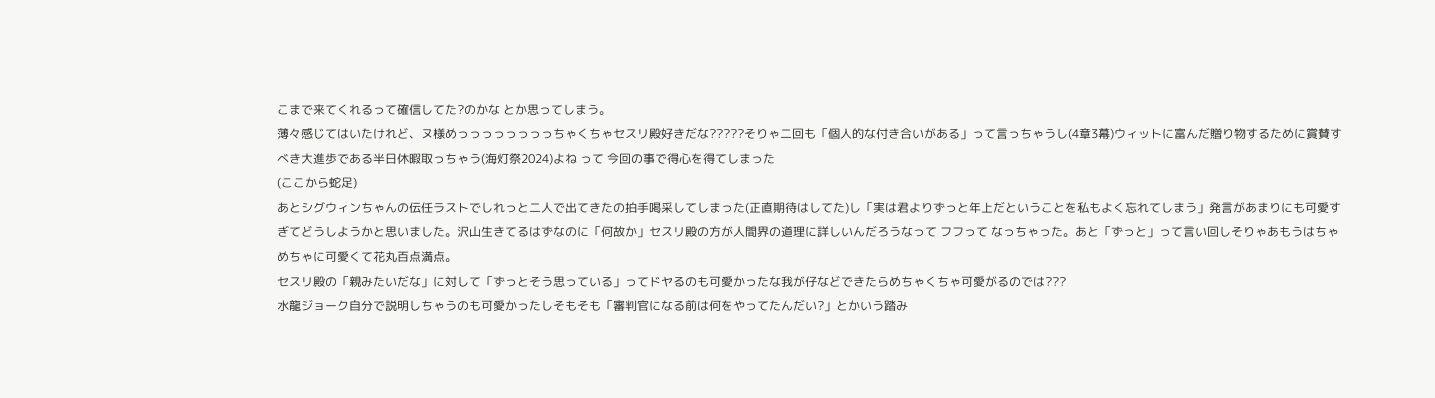こまで来てくれるって確信してた?のかな とか思ってしまう。
薄々感じてはいたけれど、ヌ様めっっっっっっっっちゃくちゃセスリ殿好きだな?????そりゃ二回も「個人的な付き合いがある」って言っちゃうし(4章3幕)ウィットに富んだ贈り物するために賞賛すべき大進歩である半日休暇取っちゃう(海灯祭2024)よね って 今回の事で得心を得てしまった
(ここから蛇足)
あとシグウィンちゃんの伝任ラストでしれっと二人で出てきたの拍手喝采してしまった(正直期待はしてた)し「実は君よりずっと年上だということを私もよく忘れてしまう」発言があまりにも可愛すぎてどうしようかと思いました。沢山生きてるはずなのに「何故か」セスリ殿の方が人間界の道理に詳しいんだろうなって フフって なっちゃった。あと「ずっと」って言い回しそりゃあもうはちゃめちゃに可愛くて花丸百点満点。
セスリ殿の「親みたいだな」に対して「ずっとそう思っている」ってドヤるのも可愛かったな我が仔などできたらめちゃくちゃ可愛がるのでは???
水龍ジョーク自分で説明しちゃうのも可愛かったしそもそも「審判官になる前は何をやってたんだい?」とかいう踏み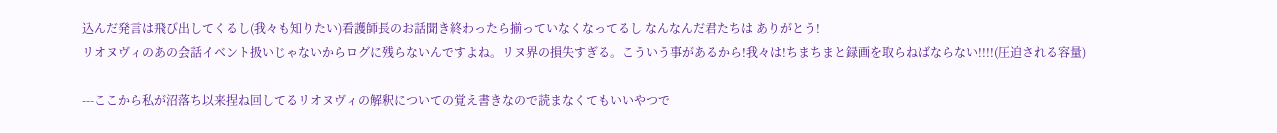込んだ発言は飛び出してくるし(我々も知りたい)看護師長のお話聞き終わったら揃っていなくなってるし なんなんだ君たちは ありがとう!
リオヌヴィのあの会話イベント扱いじゃないからログに残らないんですよね。リヌ界の損失すぎる。こういう事があるから!我々は!ちまちまと録画を取らねばならない!!!!(圧迫される容量)

---ここから私が沼落ち以来捏ね回してるリオヌヴィの解釈についての覚え書きなので読まなくてもいいやつで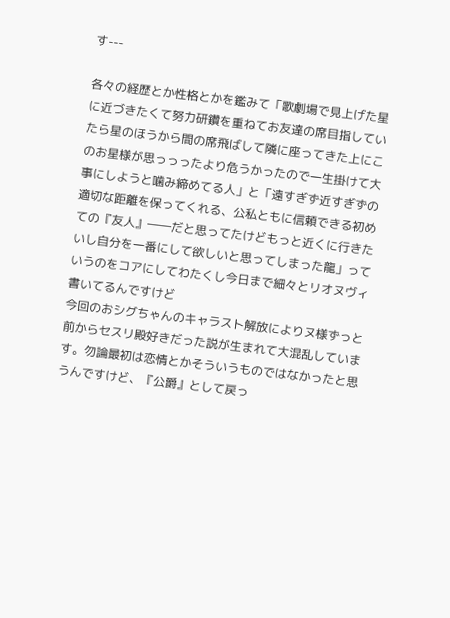す---

各々の経歴とか性格とかを鑑みて「歌劇場で見上げた星に近づきたくて努力研鑽を重ねてお友達の席目指していたら星のほうから間の席飛ばして隣に座ってきた上にこのお星様が思っっったより危うかったので一生掛けて大事にしようと噛み締めてる人」と「遠すぎず近すぎずの適切な距離を保ってくれる、公私ともに信頼できる初めての『友人』――だと思ってたけどもっと近くに行きたいし自分を一番にして欲しいと思ってしまった龍」っていうのをコアにしてわたくし今日まで細々とリオヌヴィ書いてるんですけど
今回のおシグちゃんのキャラスト解放によりヌ様ずっと前からセスリ殿好きだった説が生まれて大混乱しています。勿論最初は恋情とかそういうものではなかったと思うんですけど、『公爵』として戻っ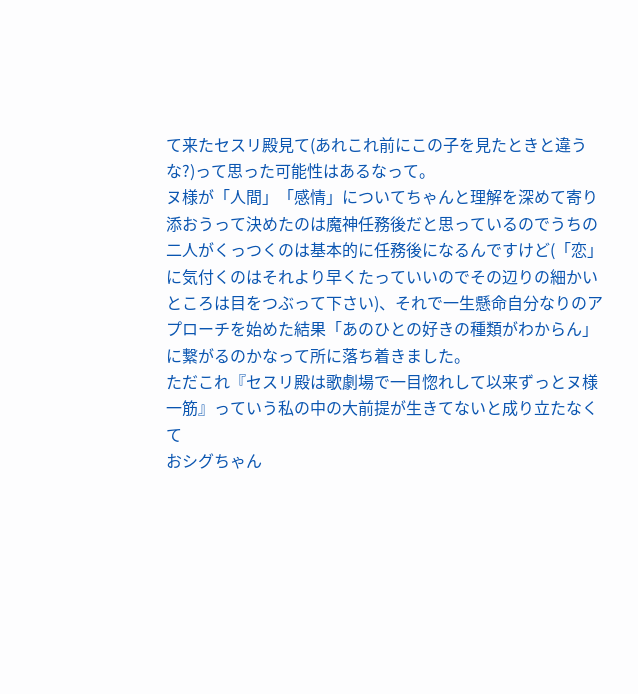て来たセスリ殿見て(あれこれ前にこの子を見たときと違うな?)って思った可能性はあるなって。
ヌ様が「人間」「感情」についてちゃんと理解を深めて寄り添おうって決めたのは魔神任務後だと思っているのでうちの二人がくっつくのは基本的に任務後になるんですけど(「恋」に気付くのはそれより早くたっていいのでその辺りの細かいところは目をつぶって下さい)、それで一生懸命自分なりのアプローチを始めた結果「あのひとの好きの種類がわからん」に繋がるのかなって所に落ち着きました。
ただこれ『セスリ殿は歌劇場で一目惚れして以来ずっとヌ様一筋』っていう私の中の大前提が生きてないと成り立たなくて
おシグちゃん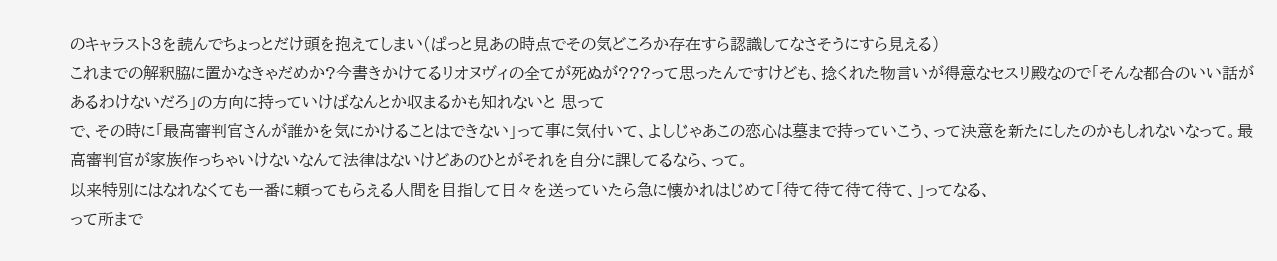のキャラスト3を読んでちょっとだけ頭を抱えてしまい(ぱっと見あの時点でその気どころか存在すら認識してなさそうにすら見える)
これまでの解釈脇に置かなきゃだめか?今書きかけてるリオヌヴィの全てが死ぬが???って思ったんですけども、捻くれた物言いが得意なセスリ殿なので「そんな都合のいい話があるわけないだろ」の方向に持っていけばなんとか収まるかも知れないと 思って
で、その時に「最高審判官さんが誰かを気にかけることはできない」って事に気付いて、よしじゃあこの恋心は墓まで持っていこう、って決意を新たにしたのかもしれないなって。最高審判官が家族作っちゃいけないなんて法律はないけどあのひとがそれを自分に課してるなら、って。
以来特別にはなれなくても一番に頼ってもらえる人間を目指して日々を送っていたら急に懐かれはじめて「待て待て待て待て、」ってなる、
って所まで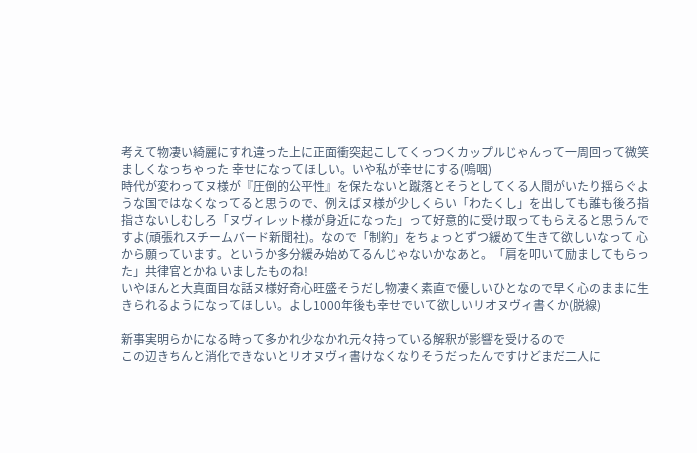考えて物凄い綺麗にすれ違った上に正面衝突起こしてくっつくカップルじゃんって一周回って微笑ましくなっちゃった 幸せになってほしい。いや私が幸せにする(嗚咽)
時代が変わってヌ様が『圧倒的公平性』を保たないと蹴落とそうとしてくる人間がいたり揺らぐような国ではなくなってると思うので、例えばヌ様が少しくらい「わたくし」を出しても誰も後ろ指指さないしむしろ「ヌヴィレット様が身近になった」って好意的に受け取ってもらえると思うんですよ(頑張れスチームバード新聞社)。なので「制約」をちょっとずつ緩めて生きて欲しいなって 心から願っています。というか多分緩み始めてるんじゃないかなあと。「肩を叩いて励ましてもらった」共律官とかね いましたものね!
いやほんと大真面目な話ヌ様好奇心旺盛そうだし物凄く素直で優しいひとなので早く心のままに生きられるようになってほしい。よし1000年後も幸せでいて欲しいリオヌヴィ書くか(脱線)

新事実明らかになる時って多かれ少なかれ元々持っている解釈が影響を受けるので
この辺きちんと消化できないとリオヌヴィ書けなくなりそうだったんですけどまだ二人に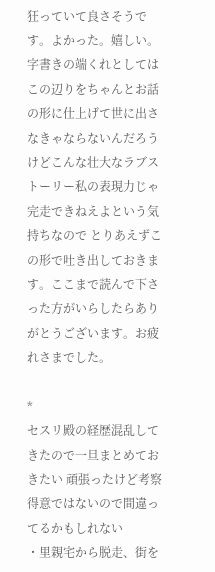狂っていて良さそうです。よかった。嬉しい。
字書きの端くれとしてはこの辺りをちゃんとお話の形に仕上げて世に出さなきゃならないんだろうけどこんな壮大なラブストーリー私の表現力じゃ完走できねえよという気持ちなので とりあえずこの形で吐き出しておきます。ここまで読んで下さった方がいらしたらありがとうございます。お疲れさまでした。

*
セスリ殿の経歴混乱してきたので一旦まとめておきたい 頑張ったけど考察得意ではないので間違ってるかもしれない
・里親宅から脱走、街を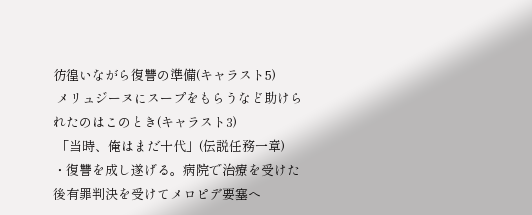彷徨いながら復讐の準備(キャラスト5)
 メリュジーヌにスープをもらうなど助けられたのはこのとき(キャラスト3)
 「当時、俺はまだ十代」(伝説任務一章)
・復讐を成し遂げる。病院で治療を受けた後有罪判決を受けてメロピデ要塞へ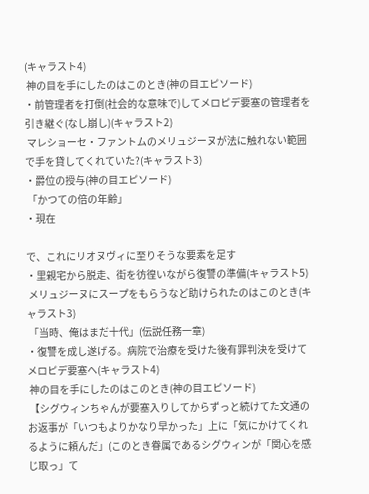(キャラスト4)
 神の目を手にしたのはこのとき(神の目エピソード)
・前管理者を打倒(社会的な意味で)してメロピデ要塞の管理者を引き継ぐ(なし崩し)(キャラスト2)
 マレショーセ・ファントムのメリュジーヌが法に触れない範囲で手を貸してくれていた?(キャラスト3)
・爵位の授与(神の目エピソード)
 「かつての倍の年齢」
・現在

で、これにリオヌヴィに至りそうな要素を足す
・里親宅から脱走、街を彷徨いながら復讐の準備(キャラスト5)
 メリュジーヌにスープをもらうなど助けられたのはこのとき(キャラスト3)
 「当時、俺はまだ十代」(伝説任務一章)
・復讐を成し遂げる。病院で治療を受けた後有罪判決を受けてメロピデ要塞へ(キャラスト4)
 神の目を手にしたのはこのとき(神の目エピソード)
 【シグウィンちゃんが要塞入りしてからずっと続けてた文通のお返事が「いつもよりかなり早かった」上に「気にかけてくれるように頼んだ」(このとき眷属であるシグウィンが「関心を感じ取っ」て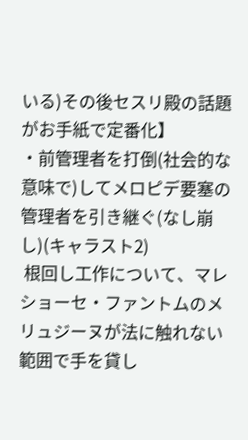いる)その後セスリ殿の話題がお手紙で定番化】
・前管理者を打倒(社会的な意味で)してメロピデ要塞の管理者を引き継ぐ(なし崩し)(キャラスト2)
 根回し工作について、マレショーセ・ファントムのメリュジーヌが法に触れない範囲で手を貸し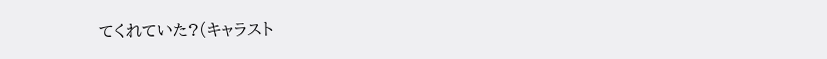てくれていた?(キャラスト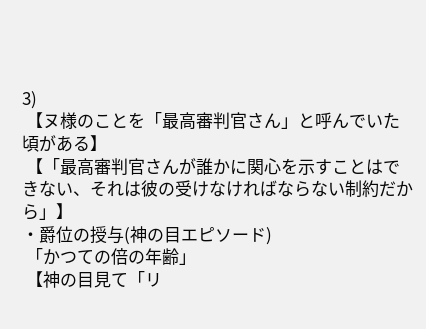3)
 【ヌ様のことを「最高審判官さん」と呼んでいた頃がある】
 【「最高審判官さんが誰かに関心を示すことはできない、それは彼の受けなければならない制約だから」】
・爵位の授与(神の目エピソード)
 「かつての倍の年齢」
 【神の目見て「リ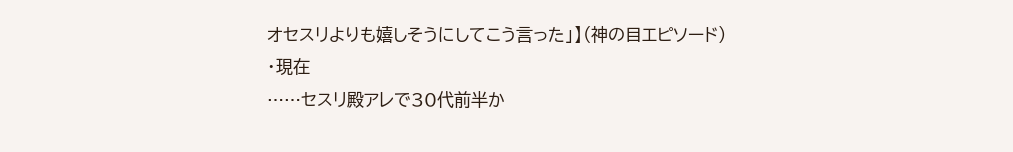オセスリよりも嬉しそうにしてこう言った」】(神の目エピソード)
・現在
……セスリ殿アレで30代前半か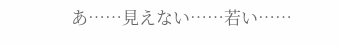あ……見えない……若い……